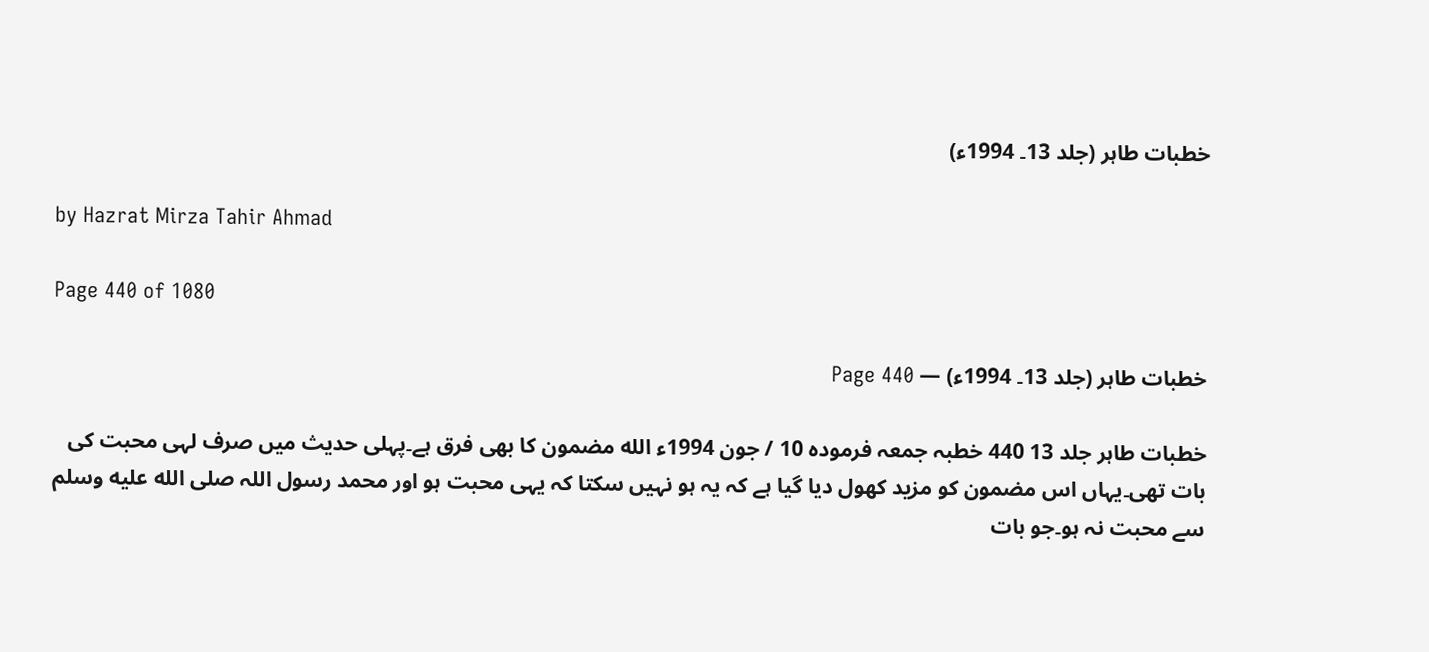خطبات طاہر (جلد 13۔ 1994ء)

by Hazrat Mirza Tahir Ahmad

Page 440 of 1080

خطبات طاہر (جلد 13۔ 1994ء) — Page 440

خطبات طاہر جلد 13 440 خطبہ جمعہ فرمودہ 10 / جون 1994ء الله مضمون کا بھی فرق ہے۔پہلی حدیث میں صرف لہی محبت کی بات تھی۔یہاں اس مضمون کو مزید کھول دیا گیا ہے کہ یہ ہو نہیں سکتا کہ یہی محبت ہو اور محمد رسول اللہ صلى الله عليه وسلم سے محبت نہ ہو۔جو بات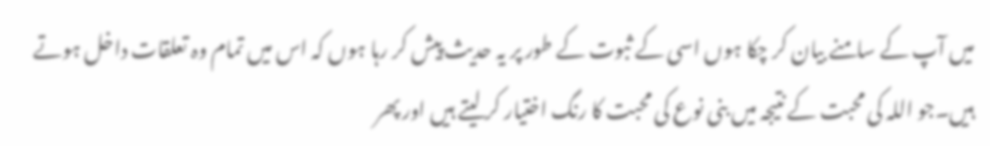میں آپ کے سامنے بیان کر چکا ہوں اسی کے ثبوت کے طور پر یہ حدیث پیش کر رہا ہوں کہ اس میں تمام وہ تعلقات داخل ہوتے ہیں۔جو اللہ کی محبت کے نتیجہ میں بنی نوع کی محبت کا رنگ اختیار کر لیتے ہیں اور پھر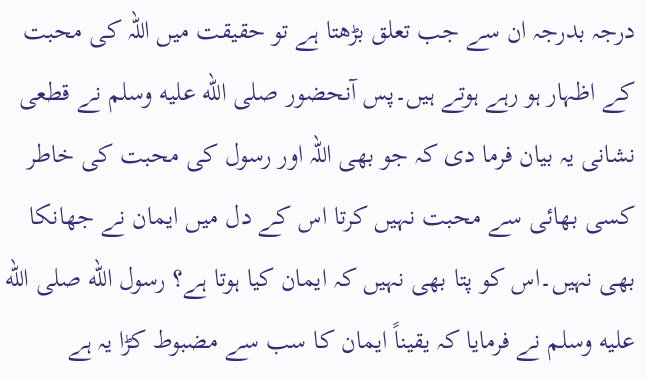درجہ بدرجہ ان سے جب تعلق بڑھتا ہے تو حقیقت میں اللہ کی محبت کے اظہار ہو رہے ہوتے ہیں۔پس آنحضور صلى الله عليه وسلم نے قطعی نشانی یہ بیان فرما دی کہ جو بھی اللہ اور رسول کی محبت کی خاطر کسی بھائی سے محبت نہیں کرتا اس کے دل میں ایمان نے جھانکا بھی نہیں۔اس کو پتا بھی نہیں کہ ایمان کیا ہوتا ہے؟ رسول الله صلى الله عليه وسلم نے فرمایا کہ یقیناً ایمان کا سب سے مضبوط کڑا یہ ہے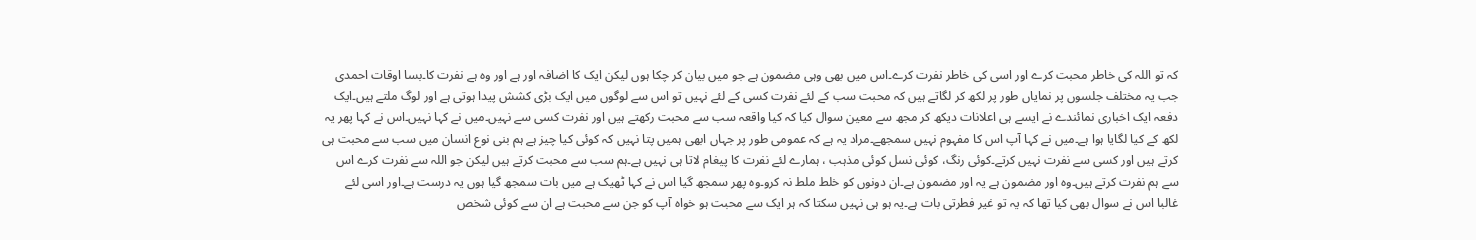کہ تو اللہ کی خاطر محبت کرے اور اسی کی خاطر نفرت کرے۔اس میں بھی وہی مضمون ہے جو میں بیان کر چکا ہوں لیکن ایک کا اضافہ اور ہے اور وہ ہے نفرت کا۔بسا اوقات احمدی جب یہ مختلف جلسوں پر نمایاں طور پر لکھ کر لگاتے ہیں کہ محبت سب کے لئے نفرت کسی کے لئے نہیں تو اس سے لوگوں میں ایک بڑی کشش پیدا ہوتی ہے اور لوگ ملتے ہیں۔ایک دفعہ ایک اخباری نمائندے نے ایسے ہی اعلانات دیکھ کر مجھ سے معین سوال کیا کہ کیا واقعہ سب سے محبت رکھتے ہیں اور نفرت کسی سے نہیں۔میں نے کہا نہیں۔اس نے کہا پھر یہ لکھ کے کیا لگایا ہوا ہے۔میں نے کہا آپ اس کا مفہوم نہیں سمجھے۔مراد یہ ہے کہ عمومی طور پر جہاں ابھی ہمیں پتا نہیں کہ کوئی کیا چیز ہے ہم بنی نوع انسان میں سب سے محبت ہی کرتے ہیں اور کسی سے نفرت نہیں کرتے۔کوئی رنگ، کوئی نسل کوئی مذہب ، ہمارے لئے نفرت کا پیغام لاتا ہی نہیں ہے۔ہم سب سے محبت کرتے ہیں لیکن جو اللہ سے نفرت کرے اس سے ہم نفرت کرتے ہیں۔وہ اور مضمون ہے یہ اور مضمون ہے۔ان دونوں کو خلط ملط نہ کرو۔وہ پھر سمجھ گیا اس نے کہا ٹھیک ہے میں بات سمجھ گیا ہوں یہ درست ہے۔اور اسی لئے غالبا اس نے سوال بھی کیا تھا کہ یہ تو غیر فطرتی بات ہے۔یہ ہو ہی نہیں سکتا کہ ہر ایک سے محبت ہو خواہ آپ کو جن سے محبت ہے ان سے کوئی شخص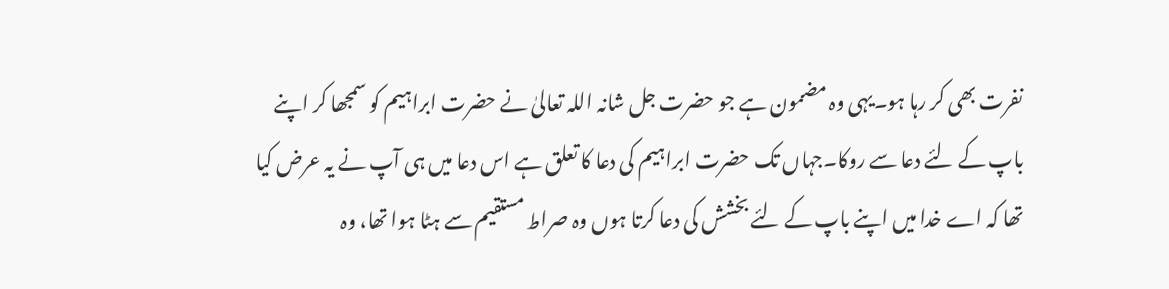نفرت بھی کر رہا ہو۔یہی وہ مضمون ہے جو حضرت جل شانہ اللہ تعالیٰ نے حضرت ابراہیم کو سمجھا کر اپنے باپ کے لئے دعا سے روکا۔جہاں تک حضرت ابراہیم کی دعا کا تعلق ہے اس دعا میں ہی آپ نے یہ عرض کیا تھا کہ اے خدا میں اپنے باپ کے لئے بخشش کی دعا کرتا ہوں وہ صراط مستقیم سے ہٹا ہوا تھا، وہ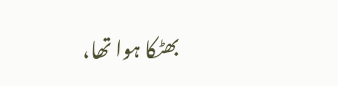بھٹکا ہوا تھا،